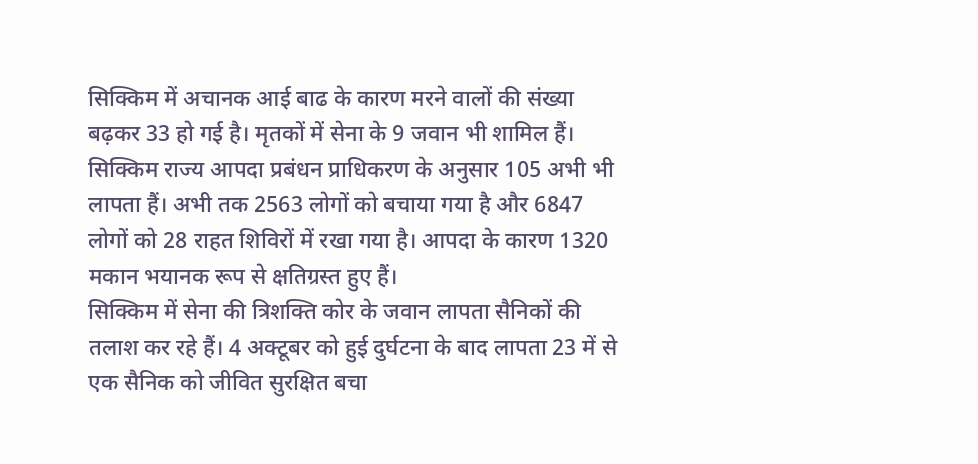सिक्किम में अचानक आई बाढ के कारण मरने वालों की संख्या बढ़कर 33 हो गई है। मृतकों में सेना के 9 जवान भी शामिल हैं। सिक्किम राज्य आपदा प्रबंधन प्राधिकरण के अनुसार 105 अभी भी लापता हैं। अभी तक 2563 लोगों को बचाया गया है और 6847 लोगों को 28 राहत शिविरों में रखा गया है। आपदा के कारण 1320 मकान भयानक रूप से क्षतिग्रस्त हुए हैं।
सिक्किम में सेना की त्रिशक्ति कोर के जवान लापता सैनिकों की तलाश कर रहे हैं। 4 अक्टूबर को हुई दुर्घटना के बाद लापता 23 में से एक सैनिक को जीवित सुरक्षित बचा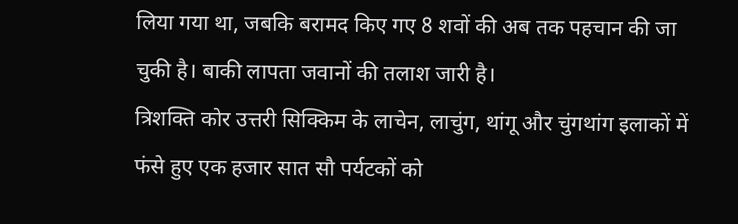लिया गया था, जबकि बरामद किए गए 8 शवों की अब तक पहचान की जा चुकी है। बाकी लापता जवानों की तलाश जारी है।
त्रिशक्ति कोर उत्तरी सिक्किम के लाचेन, लाचुंग, थांगू और चुंगथांग इलाकों में फंसे हुए एक हजार सात सौ पर्यटकों को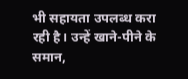भी सहायता उपलब्ध करा रही है। उन्हें खाने-पीने के समान,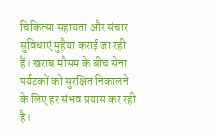चिकित्सा सहायता और संचार सुविधाएं मुहैया कराई जा रही हैं। खराब मौसम के बीच सेना पर्यटकों को सुरक्षित निकालने के लिए हर संभव प्रयास कर रही है।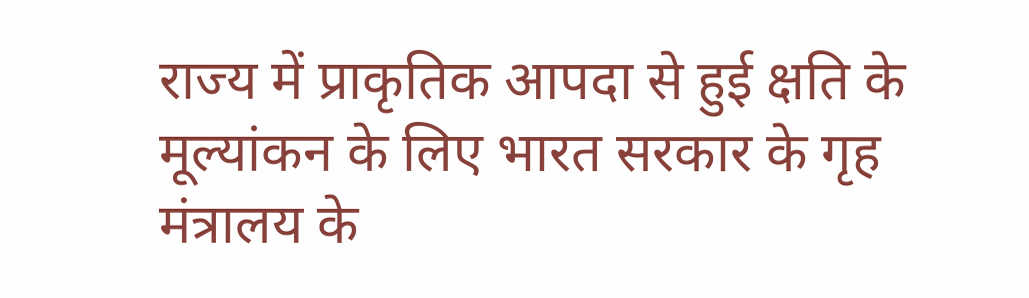राज्य में प्राकृतिक आपदा से हुई क्षति के मूल्यांकन के लिए भारत सरकार के गृह मंत्रालय के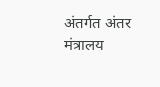अंतर्गत अंतर मंत्रालय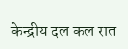केन्द्रीय दल कल रात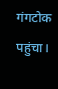गंगटोक पहुंचा।